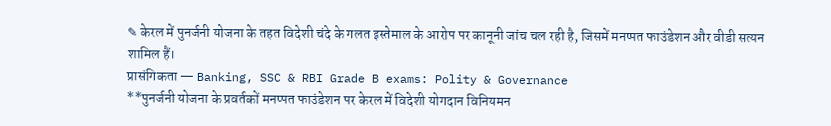✎ केरल में पुनर्जनी योजना के तहत विदेशी चंदे के गलत इस्तेमाल के आरोप पर कानूनी जांच चल रही है, जिसमें मनप्पत फाउंडेशन और वीडी सत्यन शामिल हैं।
प्रासंगिकता — Banking, SSC & RBI Grade B exams: Polity & Governance
**पुनर्जनी योजना के प्रवर्तकों मनप्पत फाउंडेशन पर केरल में विदेशी योगदान विनियमन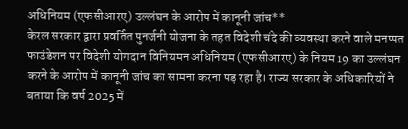अधिनियम (एफसीआरए) उल्लंघन के आरोप में कानूनी जांच**
केरल सरकार द्वारा प्रवर्तित पुनर्जनी योजना के तहत विदेशी चंदे की व्यवस्था करने वाले मनप्पत फाउंडेशन पर विदेशी योगदान विनियमन अधिनियम (एफसीआरए) के नियम 19 का उल्लंघन करने के आरोप में कानूनी जांच का सामना करना पड़ रहा है। राज्य सरकार के अधिकारियों ने बताया कि वर्ष 2025 में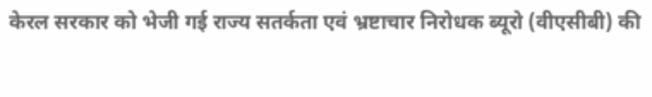केरल सरकार को भेजी गई राज्य सतर्कता एवं भ्रष्टाचार निरोधक ब्यूरो (वीएसीबी) की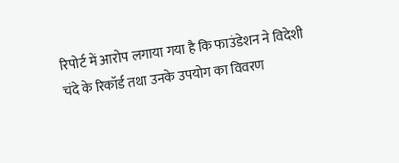रिपोर्ट में आरोप लगाया गया है कि फाउंडेशन ने विदेशी चंदे के रिकॉर्ड तथा उनके उपयोग का विवरण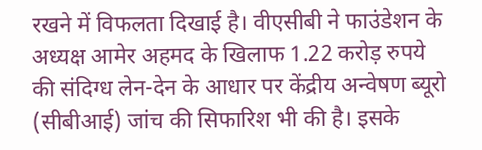रखने में विफलता दिखाई है। वीएसीबी ने फाउंडेशन के अध्यक्ष आमेर अहमद के खिलाफ 1.22 करोड़ रुपये की संदिग्ध लेन-देन के आधार पर केंद्रीय अन्वेषण ब्यूरो (सीबीआई) जांच की सिफारिश भी की है। इसके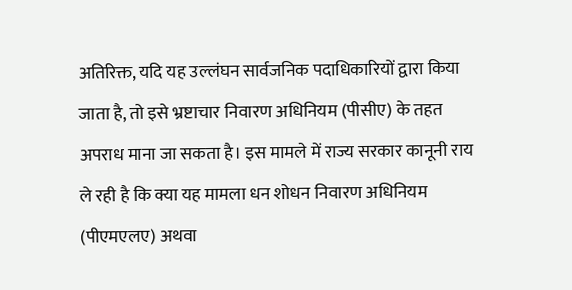अतिरिक्त, यदि यह उल्लंघन सार्वजनिक पदाधिकारियों द्वारा किया जाता है, तो इसे भ्रष्टाचार निवारण अधिनियम (पीसीए) के तहत अपराध माना जा सकता है। इस मामले में राज्य सरकार कानूनी राय ले रही है कि क्या यह मामला धन शोधन निवारण अधिनियम (पीएमएलए) अथवा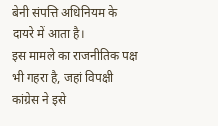बेनी संपत्ति अधिनियम के दायरे में आता है।
इस मामले का राजनीतिक पक्ष भी गहरा है, जहां विपक्षी कांग्रेस ने इसे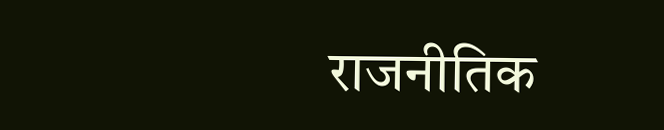राजनीतिक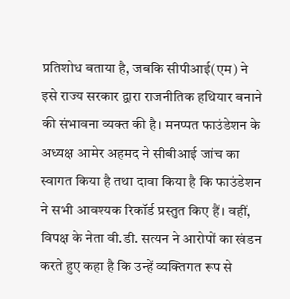प्रतिशोध बताया है, जबकि सीपीआई(एम) ने इसे राज्य सरकार द्वारा राजनीतिक हथियार बनाने की संभावना व्यक्त की है। मनप्पत फाउंडेशन के अध्यक्ष आमेर अहमद ने सीबीआई जांच का स्वागत किया है तथा दावा किया है कि फाउंडेशन ने सभी आवश्यक रिकॉर्ड प्रस्तुत किए हैं। वहीं, विपक्ष के नेता वी.डी. सत्यन ने आरोपों का खंडन करते हुए कहा है कि उन्हें व्यक्तिगत रूप से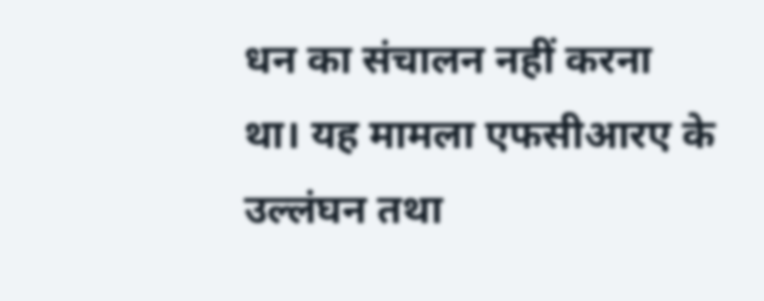धन का संचालन नहीं करना था। यह मामला एफसीआरए के उल्लंघन तथा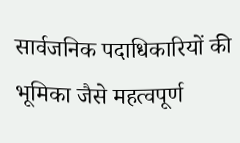सार्वजनिक पदाधिकारियों की भूमिका जैसे महत्वपूर्ण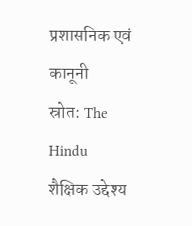प्रशासनिक एवं कानूनी
स्रोत: The Hindu
शैक्षिक उद्देश्य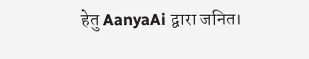हेतु AanyaAi द्वारा जनित।